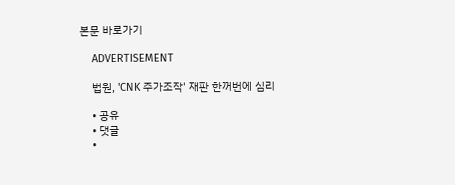본문 바로가기

    ADVERTISEMENT

    법원, 'CNK 주가조작' 재판 한꺼번에 심리

    • 공유
    • 댓글
    •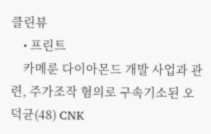클린뷰
    • 프린트
    카메룬 다이아몬드 개발 사업과 관련, 주가조작 혐의로 구속기소된 오덕균(48) CNK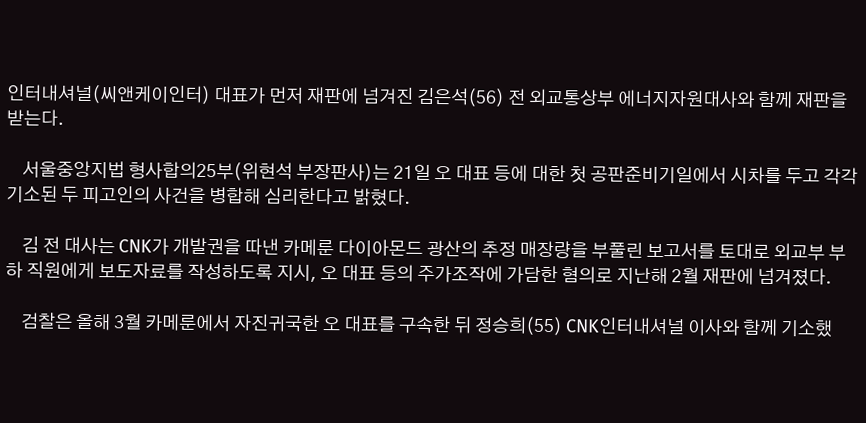인터내셔널(씨앤케이인터) 대표가 먼저 재판에 넘겨진 김은석(56) 전 외교통상부 에너지자원대사와 함께 재판을 받는다.

    서울중앙지법 형사합의25부(위현석 부장판사)는 21일 오 대표 등에 대한 첫 공판준비기일에서 시차를 두고 각각 기소된 두 피고인의 사건을 병합해 심리한다고 밝혔다.

    김 전 대사는 CNK가 개발권을 따낸 카메룬 다이아몬드 광산의 추정 매장량을 부풀린 보고서를 토대로 외교부 부하 직원에게 보도자료를 작성하도록 지시, 오 대표 등의 주가조작에 가담한 혐의로 지난해 2월 재판에 넘겨졌다.

    검찰은 올해 3월 카메룬에서 자진귀국한 오 대표를 구속한 뒤 정승희(55) CNK인터내셔널 이사와 함께 기소했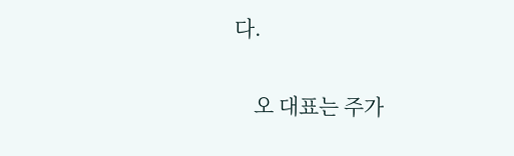다.

    오 대표는 주가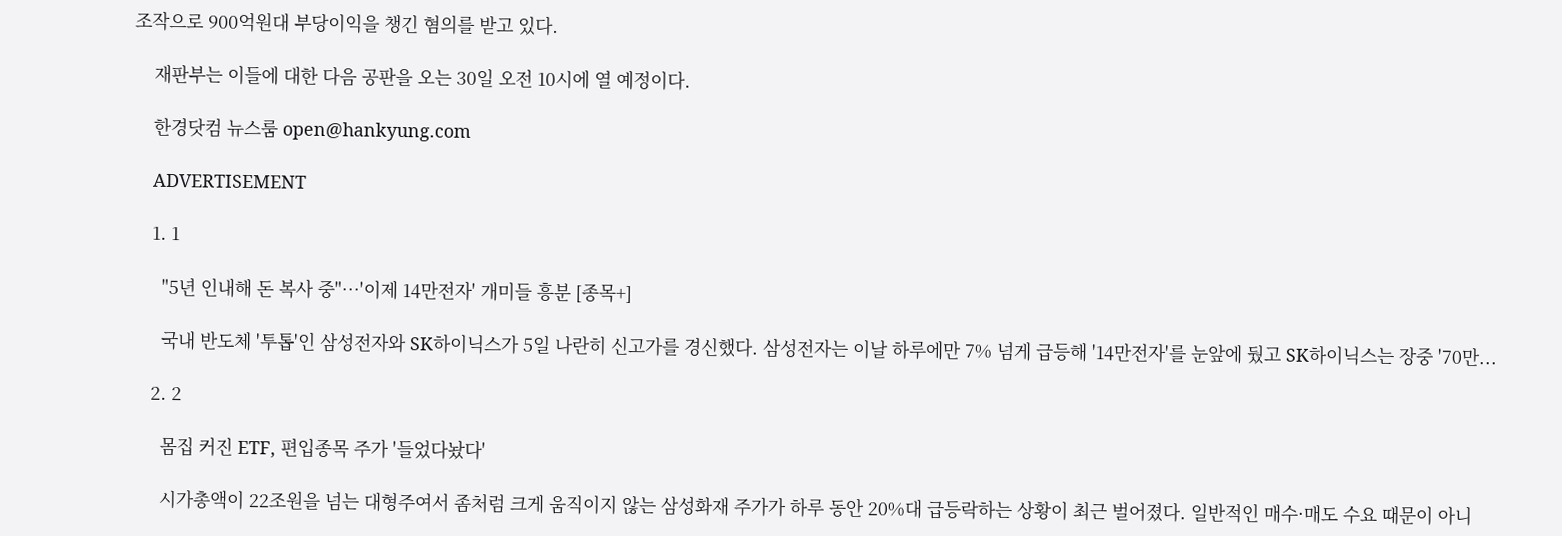조작으로 900억원대 부당이익을 챙긴 혐의를 받고 있다.

    재판부는 이들에 대한 다음 공판을 오는 30일 오전 10시에 열 예정이다.

    한경닷컴 뉴스룸 open@hankyung.com

    ADVERTISEMENT

    1. 1

      "5년 인내해 돈 복사 중"…'이제 14만전자' 개미들 흥분 [종목+]

      국내 반도체 '투톱'인 삼성전자와 SK하이닉스가 5일 나란히 신고가를 경신했다. 삼성전자는 이날 하루에만 7% 넘게 급등해 '14만전자'를 눈앞에 뒀고 SK하이닉스는 장중 '70만...

    2. 2

      몸집 커진 ETF, 편입종목 주가 '들었다놨다'

      시가총액이 22조원을 넘는 대형주여서 좀처럼 크게 움직이지 않는 삼성화재 주가가 하루 동안 20%대 급등락하는 상황이 최근 벌어졌다. 일반적인 매수·매도 수요 때문이 아니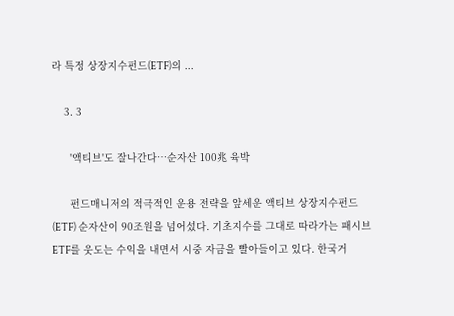라 특정 상장지수펀드(ETF)의 ...

    3. 3

      '액티브'도 잘나간다…순자산 100兆 육박

      펀드매니저의 적극적인 운용 전략을 앞세운 액티브 상장지수펀드(ETF) 순자산이 90조원을 넘어섰다. 기초지수를 그대로 따라가는 패시브 ETF를 웃도는 수익을 내면서 시중 자금을 빨아들이고 있다. 한국거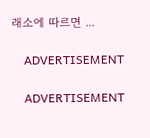래소에 따르면 ...

    ADVERTISEMENT

    ADVERTISEMENT